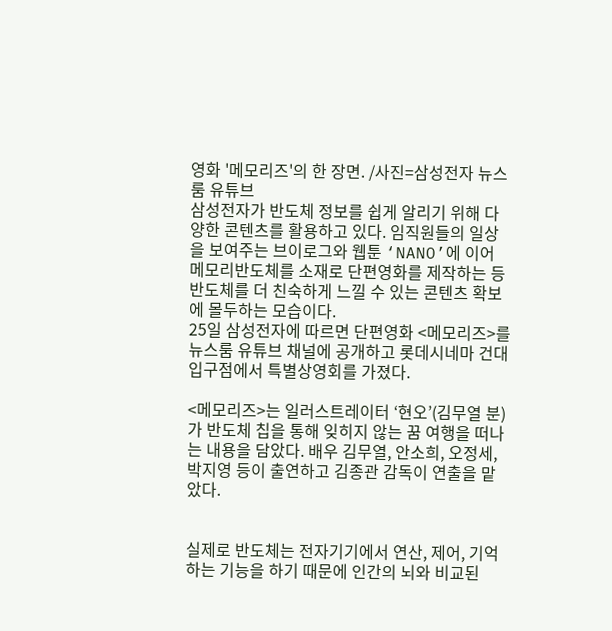영화 '메모리즈'의 한 장면. /사진=삼성전자 뉴스룸 유튜브
삼성전자가 반도체 정보를 쉽게 알리기 위해 다양한 콘텐츠를 활용하고 있다. 임직원들의 일상을 보여주는 브이로그와 웹툰 ‘NANO’에 이어 메모리반도체를 소재로 단편영화를 제작하는 등 반도체를 더 친숙하게 느낄 수 있는 콘텐츠 확보에 몰두하는 모습이다.
25일 삼성전자에 따르면 단편영화 <메모리즈>를 뉴스룸 유튜브 채널에 공개하고 롯데시네마 건대입구점에서 특별상영회를 가졌다.

<메모리즈>는 일러스트레이터 ‘현오’(김무열 분)가 반도체 칩을 통해 잊히지 않는 꿈 여행을 떠나는 내용을 담았다. 배우 김무열, 안소희, 오정세, 박지영 등이 출연하고 김종관 감독이 연출을 맡았다.


실제로 반도체는 전자기기에서 연산, 제어, 기억하는 기능을 하기 때문에 인간의 뇌와 비교된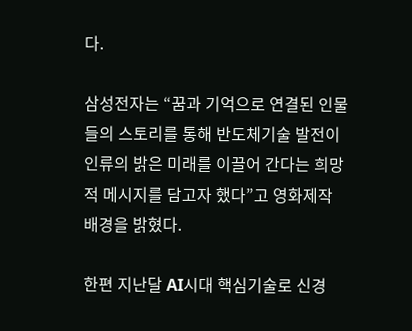다.

삼성전자는 “꿈과 기억으로 연결된 인물들의 스토리를 통해 반도체기술 발전이 인류의 밝은 미래를 이끌어 간다는 희망적 메시지를 담고자 했다”고 영화제작 배경을 밝혔다.

한편 지난달 AI시대 핵심기술로 신경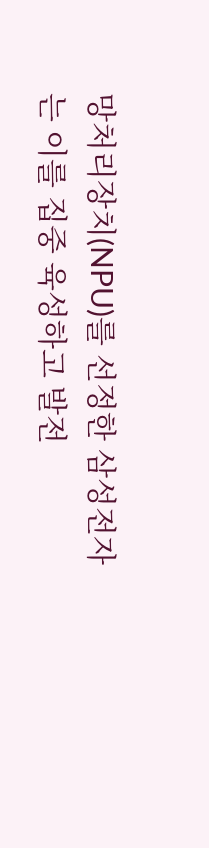망처리장치(NPU)를 선정한 삼성전자는 이를 집중 육성하고 발전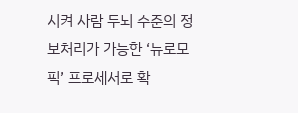시켜 사람 두뇌 수준의 정보처리가 가능한 ‘뉴로모픽’ 프로세서로 확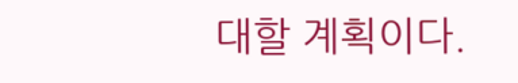대할 계획이다.